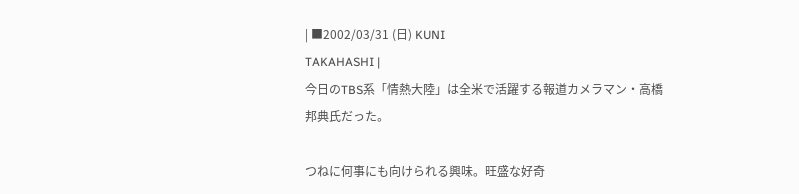| ■2002/03/31 (日) KUNI
TAKAHASHI |
今日のTBS系「情熱大陸」は全米で活躍する報道カメラマン・高橋邦典氏だった。

つねに何事にも向けられる興味。旺盛な好奇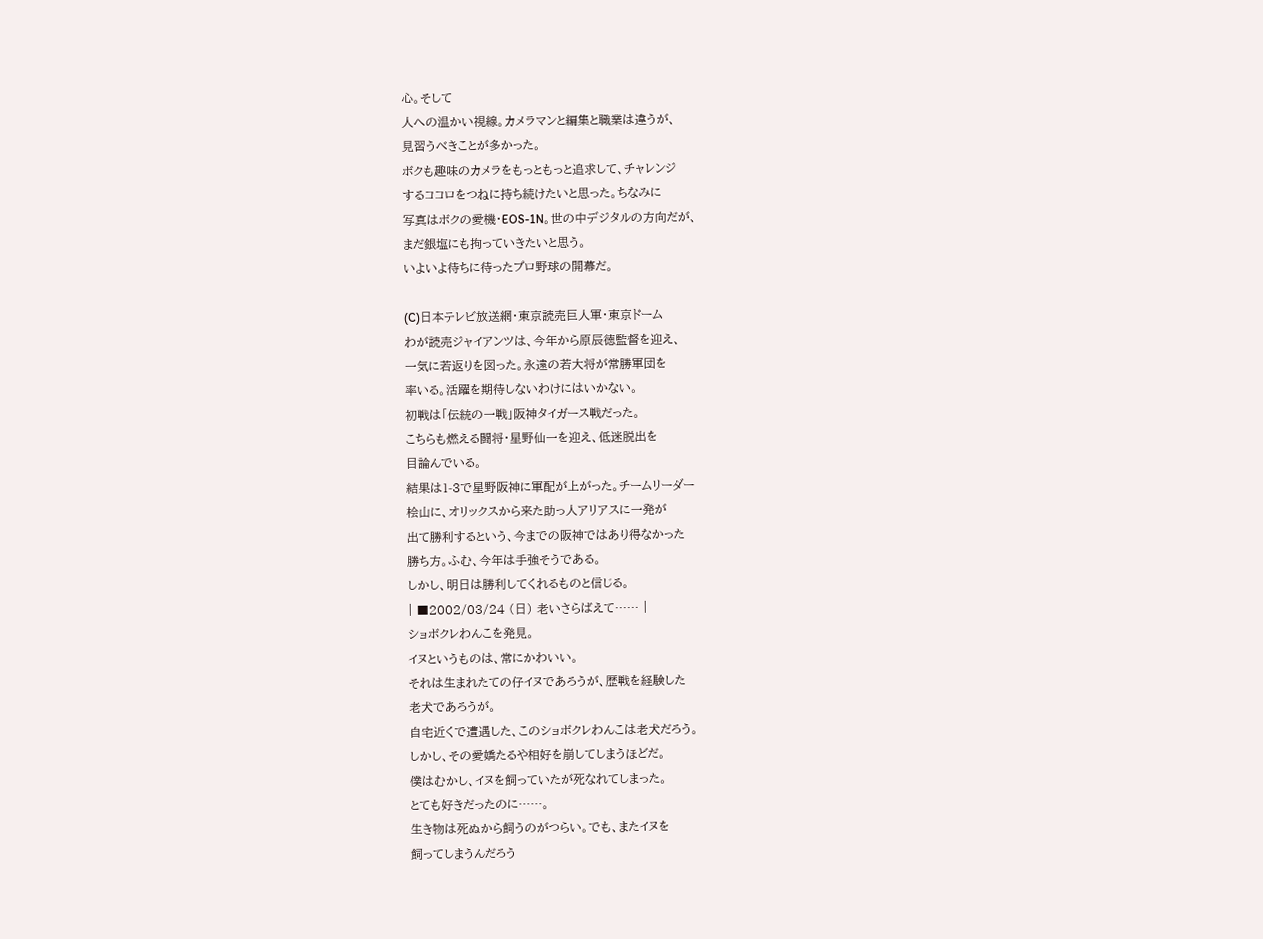心。そして
人への温かい視線。カメラマンと編集と職業は違うが、
見習うべきことが多かった。
ボクも趣味のカメラをもっともっと追求して、チャレンジ
するココロをつねに持ち続けたいと思った。ちなみに
写真はボクの愛機・EOS-1N。世の中デジタルの方向だが、
まだ銀塩にも拘っていきたいと思う。
いよいよ待ちに待ったプロ野球の開幕だ。

(C)日本テレビ放送網・東京読売巨人軍・東京ドーム
わが読売ジャイアンツは、今年から原辰徳監督を迎え、
一気に若返りを図った。永遠の若大将が常勝軍団を
率いる。活躍を期待しないわけにはいかない。
初戦は「伝統の一戦」阪神タイガース戦だった。
こちらも燃える闘将・星野仙一を迎え、低迷脱出を
目論んでいる。
結果は1-3で星野阪神に軍配が上がった。チームリーダー
桧山に、オリックスから来た助っ人アリアスに一発が
出て勝利するという、今までの阪神ではあり得なかった
勝ち方。ふむ、今年は手強そうである。
しかし、明日は勝利してくれるものと信じる。
| ■2002/03/24 (日) 老いさらばえて…… |
ショボクレわんこを発見。
イヌというものは、常にかわいい。
それは生まれたての仔イヌであろうが、歴戦を経験した
老犬であろうが。
自宅近くで遭遇した、このショボクレわんこは老犬だろう。
しかし、その愛嬌たるや相好を崩してしまうほどだ。
僕はむかし、イヌを飼っていたが死なれてしまった。
とても好きだったのに……。
生き物は死ぬから飼うのがつらい。でも、またイヌを
飼ってしまうんだろう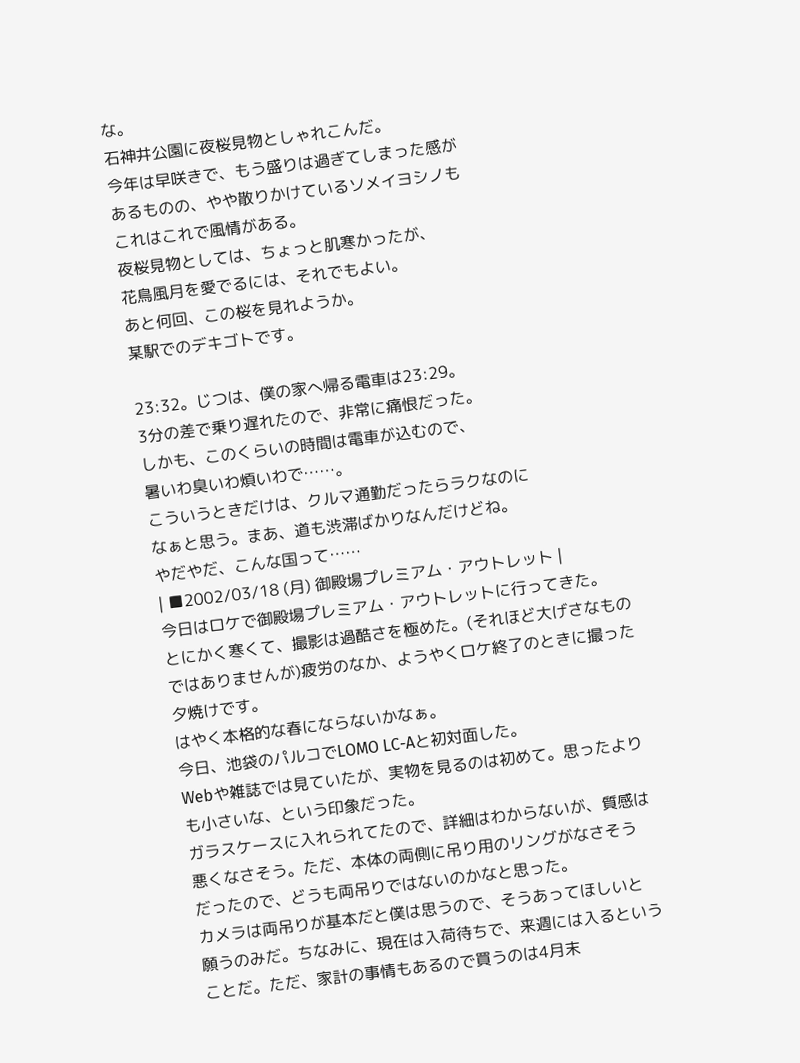な。
石神井公園に夜桜見物としゃれこんだ。
今年は早咲きで、もう盛りは過ぎてしまった感が
あるものの、やや散りかけているソメイヨシノも
これはこれで風情がある。
夜桜見物としては、ちょっと肌寒かったが、
花鳥風月を愛でるには、それでもよい。
あと何回、この桜を見れようか。
某駅でのデキゴトです。

23:32。じつは、僕の家へ帰る電車は23:29。
3分の差で乗り遅れたので、非常に痛恨だった。
しかも、このくらいの時間は電車が込むので、
暑いわ臭いわ煩いわで……。
こういうときだけは、クルマ通勤だったらラクなのに
なぁと思う。まあ、道も渋滞ばかりなんだけどね。
やだやだ、こんな国って……
| ■2002/03/18 (月) 御殿場プレミアム・アウトレット |
今日はロケで御殿場プレミアム・アウトレットに行ってきた。
とにかく寒くて、撮影は過酷さを極めた。(それほど大げさなもの
ではありませんが)疲労のなか、ようやくロケ終了のときに撮った
夕焼けです。
はやく本格的な春にならないかなぁ。
今日、池袋のパルコでLOMO LC-Aと初対面した。
Webや雑誌では見ていたが、実物を見るのは初めて。思ったより
も小さいな、という印象だった。
ガラスケースに入れられてたので、詳細はわからないが、質感は
悪くなさそう。ただ、本体の両側に吊り用のリングがなさそう
だったので、どうも両吊りではないのかなと思った。
カメラは両吊りが基本だと僕は思うので、そうあってほしいと
願うのみだ。ちなみに、現在は入荷待ちで、来週には入るという
ことだ。ただ、家計の事情もあるので買うのは4月末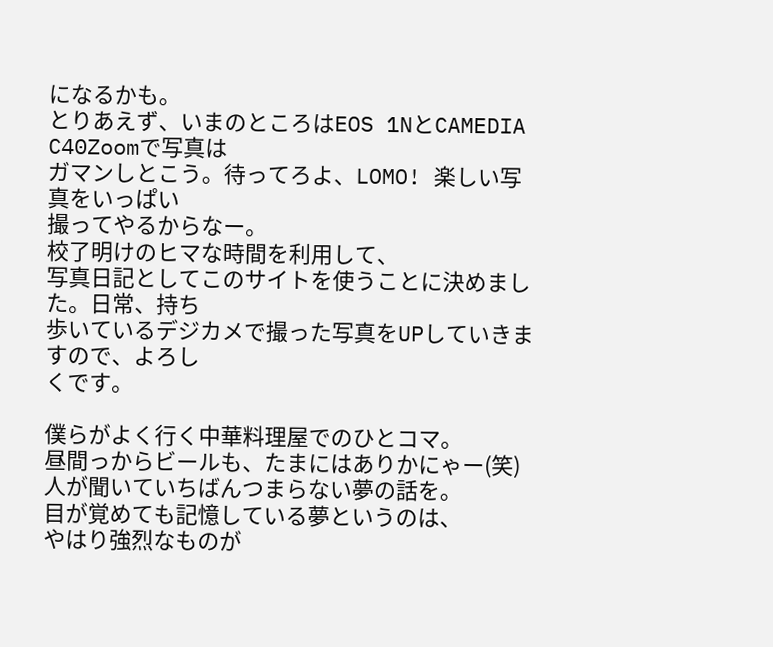になるかも。
とりあえず、いまのところはEOS 1NとCAMEDIA C40Zoomで写真は
ガマンしとこう。待ってろよ、LOMO! 楽しい写真をいっぱい
撮ってやるからなー。
校了明けのヒマな時間を利用して、
写真日記としてこのサイトを使うことに決めました。日常、持ち
歩いているデジカメで撮った写真をUPしていきますので、よろし
くです。

僕らがよく行く中華料理屋でのひとコマ。
昼間っからビールも、たまにはありかにゃー(笑)
人が聞いていちばんつまらない夢の話を。
目が覚めても記憶している夢というのは、
やはり強烈なものが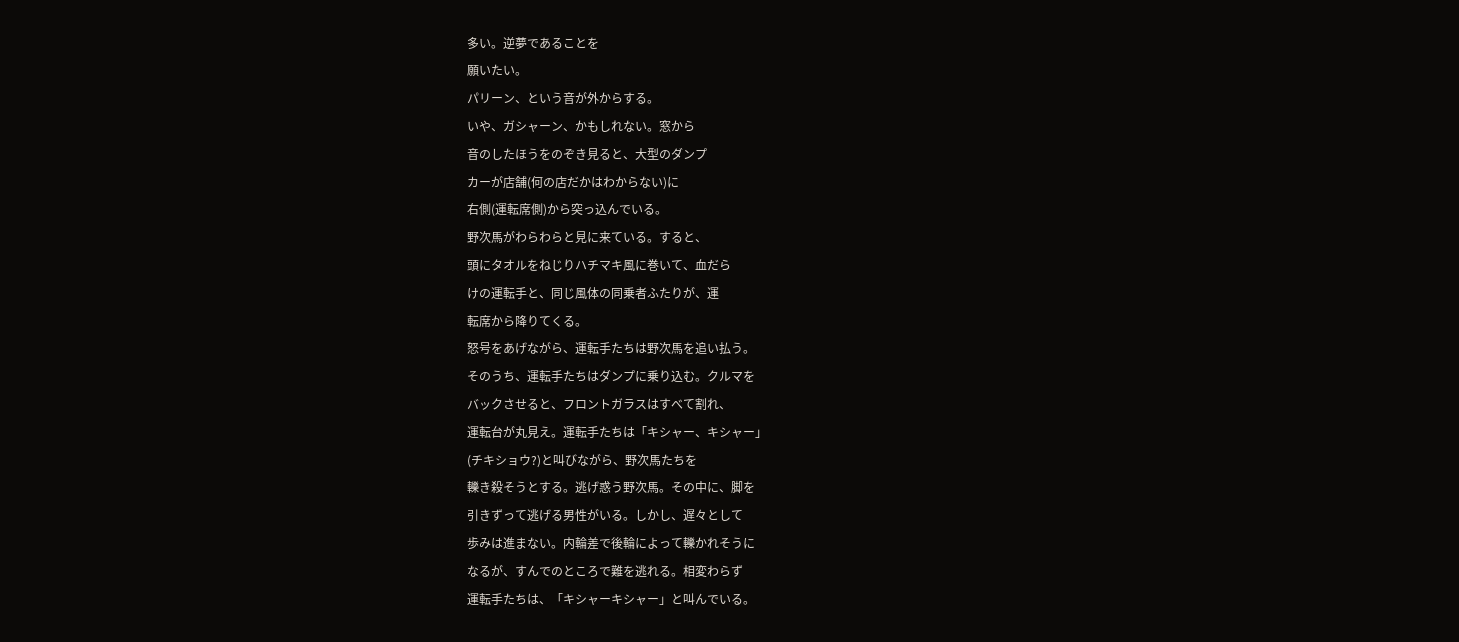多い。逆夢であることを
願いたい。
パリーン、という音が外からする。
いや、ガシャーン、かもしれない。窓から
音のしたほうをのぞき見ると、大型のダンプ
カーが店舗(何の店だかはわからない)に
右側(運転席側)から突っ込んでいる。
野次馬がわらわらと見に来ている。すると、
頭にタオルをねじりハチマキ風に巻いて、血だら
けの運転手と、同じ風体の同乗者ふたりが、運
転席から降りてくる。
怒号をあげながら、運転手たちは野次馬を追い払う。
そのうち、運転手たちはダンプに乗り込む。クルマを
バックさせると、フロントガラスはすべて割れ、
運転台が丸見え。運転手たちは「キシャー、キシャー」
(チキショウ?)と叫びながら、野次馬たちを
轢き殺そうとする。逃げ惑う野次馬。その中に、脚を
引きずって逃げる男性がいる。しかし、遅々として
歩みは進まない。内輪差で後輪によって轢かれそうに
なるが、すんでのところで難を逃れる。相変わらず
運転手たちは、「キシャーキシャー」と叫んでいる。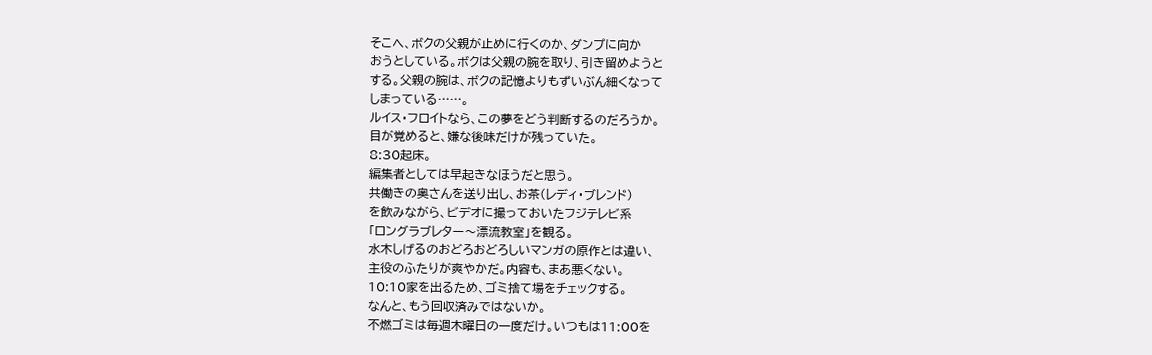そこへ、ボクの父親が止めに行くのか、ダンプに向か
おうとしている。ボクは父親の腕を取り、引き留めようと
する。父親の腕は、ボクの記憶よりもずいぶん細くなって
しまっている……。
ルイス・フロイトなら、この夢をどう判断するのだろうか。
目が覚めると、嫌な後味だけが残っていた。
8:30起床。
編集者としては早起きなほうだと思う。
共働きの奥さんを送り出し、お茶(レディ・ブレンド)
を飲みながら、ビデオに撮っておいたフジテレビ系
「ロングラブレター〜漂流教室」を観る。
水木しげるのおどろおどろしいマンガの原作とは違い、
主役のふたりが爽やかだ。内容も、まあ悪くない。
10:10家を出るため、ゴミ捨て場をチェックする。
なんと、もう回収済みではないか。
不燃ゴミは毎週木曜日の一度だけ。いつもは11:00を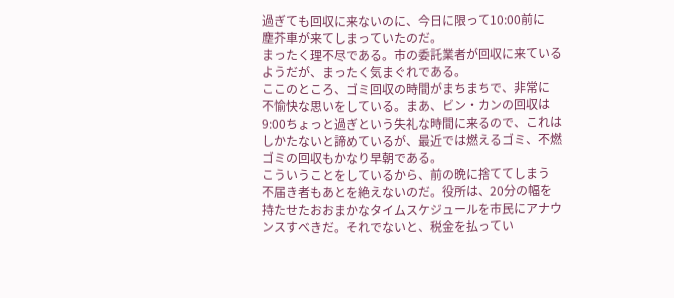過ぎても回収に来ないのに、今日に限って10:00前に
塵芥車が来てしまっていたのだ。
まったく理不尽である。市の委託業者が回収に来ている
ようだが、まったく気まぐれである。
ここのところ、ゴミ回収の時間がまちまちで、非常に
不愉快な思いをしている。まあ、ビン・カンの回収は
9:00ちょっと過ぎという失礼な時間に来るので、これは
しかたないと諦めているが、最近では燃えるゴミ、不燃
ゴミの回収もかなり早朝である。
こういうことをしているから、前の晩に捨ててしまう
不届き者もあとを絶えないのだ。役所は、20分の幅を
持たせたおおまかなタイムスケジュールを市民にアナウ
ンスすべきだ。それでないと、税金を払ってい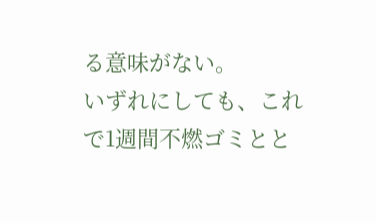る意味がない。
いずれにしても、これで1週間不燃ゴミとと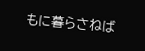もに暮らさねば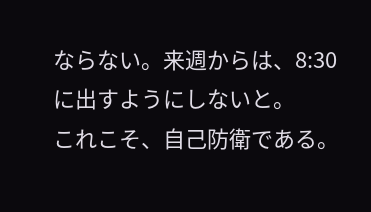ならない。来週からは、8:30に出すようにしないと。
これこそ、自己防衛である。